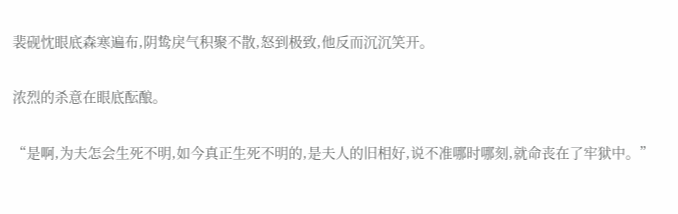裴砚忱眼底森寒遍布,阴鸷戾气积聚不散,怒到极致,他反而沉沉笑开。

浓烈的杀意在眼底酝酿。

“是啊,为夫怎会生死不明,如今真正生死不明的,是夫人的旧相好,说不准哪时哪刻,就命丧在了牢狱中。”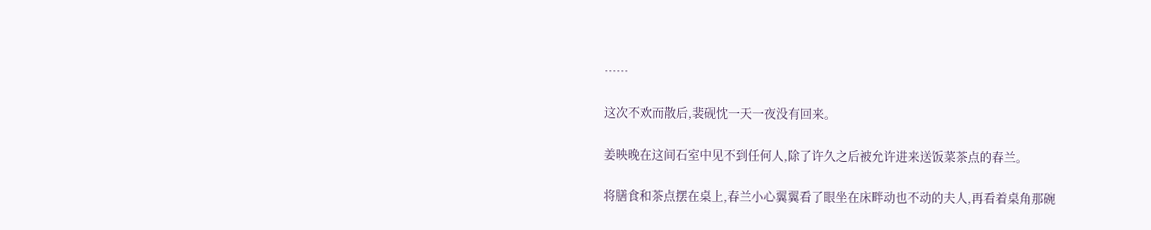……

这次不欢而散后,裴砚忱一天一夜没有回来。

姜映晚在这间石室中见不到任何人,除了许久之后被允许进来送饭菜茶点的春兰。

将膳食和茶点摆在桌上,春兰小心翼翼看了眼坐在床畔动也不动的夫人,再看着桌角那碗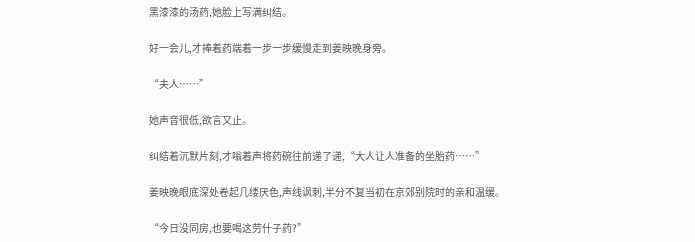黑漆漆的汤药,她脸上写满纠结。

好一会儿,才捧着药端着一步一步缓慢走到姜映晚身旁。

“夫人……”

她声音很低,欲言又止。

纠结着沉默片刻,才嗡着声将药碗往前递了递,“大人让人准备的坐胎药……”

姜映晚眼底深处卷起几缕厌色,声线讽刺,半分不复当初在京郊别院时的亲和温缓。

“今日没同房,也要喝这劳什子药?”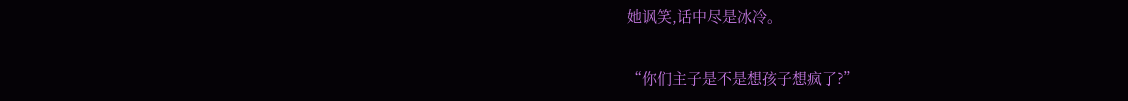她讽笑,话中尽是冰冷。

“你们主子是不是想孩子想疯了?”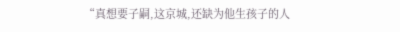“真想要子嗣,这京城,还缺为他生孩子的人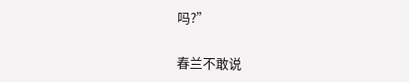吗?”

春兰不敢说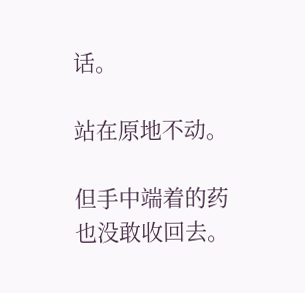话。

站在原地不动。

但手中端着的药也没敢收回去。